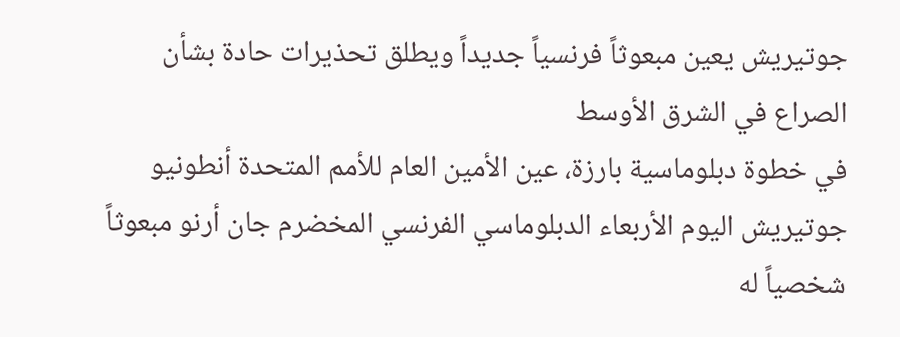جوتيريش يعين مبعوثاً فرنسياً جديداً ويطلق تحذيرات حادة بشأن الصراع في الشرق الأوسط
في خطوة دبلوماسية بارزة، عين الأمين العام للأمم المتحدة أنطونيو جوتيريش اليوم الأربعاء الدبلوماسي الفرنسي المخضرم جان أرنو مبعوثاً شخصياً له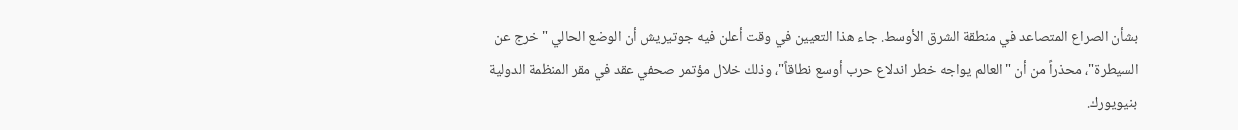بشأن الصراع المتصاعد في منطقة الشرق الأوسط. جاء هذا التعيين في وقت أعلن فيه جوتيريش أن الوضع الحالي "خرج عن السيطرة"، محذراً من أن "العالم يواجه خطر اندلاع حرب أوسع نطاقاً"، وذلك خلال مؤتمر صحفي عقد في مقر المنظمة الدولية بنيويورك.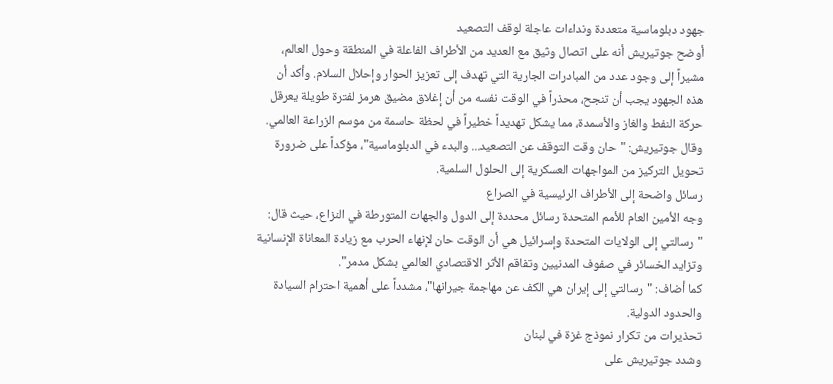جهود دبلوماسية متعددة ونداءات عاجلة لوقف التصعيد
أوضح جوتيريش أنه على اتصال وثيق مع العديد من الأطراف الفاعلة في المنطقة وحول العالم، مشيراً إلى وجود عدد من المبادرات الجارية التي تهدف إلى تعزيز الحوار وإحلال السلام. وأكد أن هذه الجهود يجب أن تنجح، محذراً في الوقت نفسه من أن إغلاق مضيق هرمز لفترة طويلة يعرقل حركة النفط والغاز والأسمدة، مما يشكل تهديداً خطيراً في لحظة حاسمة من موسم الزراعة العالمي.
وقال جوتيريش: "حان وقت التوقف عن التصعيد... والبدء في الدبلوماسية"، مؤكداً على ضرورة تحويل التركيز من المواجهات العسكرية إلى الحلول السلمية.
رسائل واضحة إلى الأطراف الرئيسية في الصراع
وجه الأمين العام للأمم المتحدة رسائل محددة إلى الدول والجهات المتورطة في النزاع، حيث قال: "رسالتي إلى الولايات المتحدة وإسرائيل هي أن الوقت حان لإنهاء الحرب مع زيادة المعاناة الإنسانية وتزايد الخسائر في صفوف المدنيين وتفاقم الأثر الاقتصادي العالمي بشكل مدمر".
كما أضاف: "رسالتي إلى إيران هي الكف عن مهاجمة جيرانها"، مشدداً على أهمية احترام السيادة والحدود الدولية.
تحذيرات من تكرار نموذج غزة في لبنان
وشدد جوتيريش على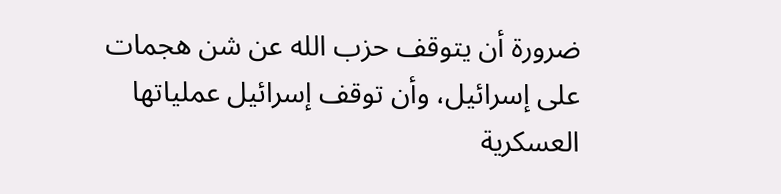ضرورة أن يتوقف حزب الله عن شن هجمات على إسرائيل، وأن توقف إسرائيل عملياتها العسكرية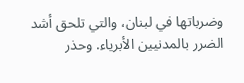وضرباتها في لبنان، والتي تلحق أشد الضرر بالمدنيين الأبرياء. وحذر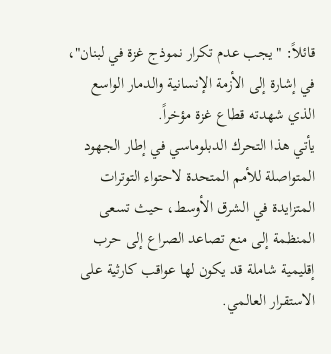قائلاً: "يجب عدم تكرار نموذج غزة في لبنان"، في إشارة إلى الأزمة الإنسانية والدمار الواسع الذي شهدته قطاع غزة مؤخراً.
يأتي هذا التحرك الدبلوماسي في إطار الجهود المتواصلة للأمم المتحدة لاحتواء التوترات المتزايدة في الشرق الأوسط، حيث تسعى المنظمة إلى منع تصاعد الصراع إلى حرب إقليمية شاملة قد يكون لها عواقب كارثية على الاستقرار العالمي.